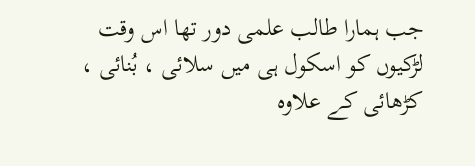جب ہمارا طالب علمی دور تھا اس وقت لڑکیوں کو اسکول ہی میں سلائی ، بُنائی ، کڑھائی کے علاوہ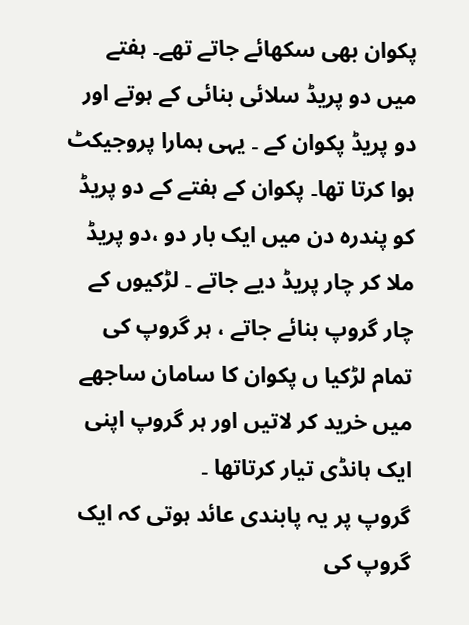پکوان بھی سکھائے جاتے تھے۔ ہفتے میں دو پریڈ سلائی بنائی کے ہوتے اور دو پریڈ پکوان کے ۔ یہی ہمارا پروجیکٹ ہوا کرتا تھا۔ پکوان کے ہفتے کے دو پریڈ کو پندرہ دن میں ایک بار دو ،دو پریڈ ملا کر چار پریڈ دیے جاتے ۔ لڑکیوں کے چار گروپ بنائے جاتے ، ہر گروپ کی تمام لڑکیا ں پکوان کا سامان ساجھے میں خرید کر لاتیں اور ہر گروپ اپنی ایک ہانڈی تیار کرتاتھا ۔
گروپ پر یہ پابندی عائد ہوتی کہ ایک گروپ کی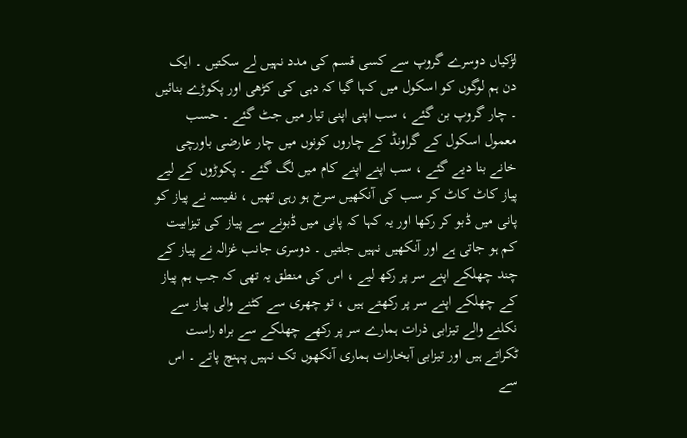لڑکیاں دوسرے گروپ سے کسی قسم کی مدد نہیں لے سکتیں ۔ ایک دن ہم لوگوں کو اسکول میں کہا گیا کہ دہی کی کڑھی اور پکوڑے بنائیں ۔ چار گروپ بن گئے ، سب اپنی اپنی تیار میں جٹ گئے ۔ حسب معمول اسکول کے گراونڈ کے چاروں کونوں میں چار عارضی باورچی خانے بنا دیے گئے ، سب اپنے اپنے کام میں لگ گئے ۔ پکوڑوں کے لیے پیاز کاٹ کاٹ کر سب کی آنکھیں سرخ ہو رہی تھیں ، نفیسہ نے پیاز کو پانی میں ڈبو کر رکھا اور یہ کہا کہ پانی میں ڈبونے سے پیاز کی تیزابیت کم ہو جاتی ہے اور آنکھیں نہیں جلتیں ۔ دوسری جانب غزالہ نے پیاز کے چند چھلکے اپنے سر پر رکھ لیے ، اس کی منطق یہ تھی کہ جب ہم پیاز کے چھلکے اپنے سر پر رکھتے ہیں ، تو چھری سے کٹنے والی پیاز سے نکلنے والے تیزابی ذرات ہمارے سر پر رکھے چھلکے سے براہ راست ٹکراتے ہیں اور تیزابی آبخارات ہماری آنکھوں تک نہیں پہنچ پاتے ۔ اس سے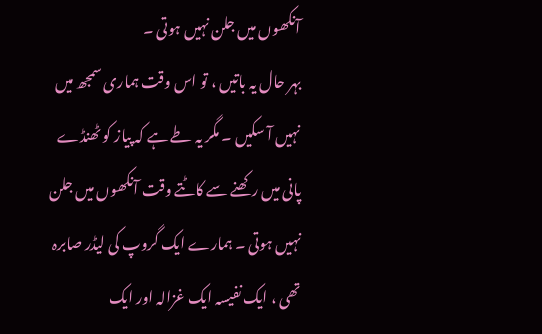آنکھوں میں جلن نہیں ہوتی ۔
بہر حال یہ باتیں ، تو اس وقت ہماری سمجھ میں نہیں آ سکیں ۔ مگر یہ طے ہے کہ پیاز کو ٹھنڈے پانی میں رکھنے سے کاٹتے وقت آنکھوں میں جلن نہیں ہوتی ۔ ہمارے ایک گروپ کی لیڈر صابرہ تھی ، ایک نفیسہ ایک غزالہ اور ایک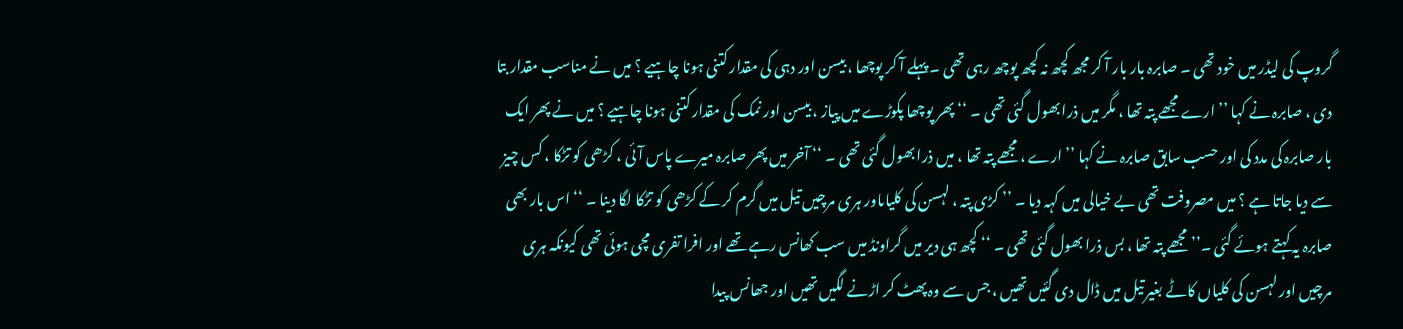گروپ کی لیڈر میں خود تھی ۔ صابرہ بار بار آ کر مجھ کچھ نہ کچھ پوچھ رہی تھی ۔ پہلے آ کر پوچھا ، بیسن اور دہی کی مقدار کتنی ہونا چاہیے ؟ میں نے مناسب مقدار بتا دی ، صابرہ نے کہا ’’ ارے مجھے پتہ تھا ، مگر میں ذرا بھول گئی تھی ۔ ‘‘ پھر پوچھا پکوڑے میں پیاز ، بیسن اور نمک کی مقدار کتنی ہونا چاہیے ؟ میں نے پھر ایک بار صابرہ کی مدد کی اور حسب سابق صابرہ نے کہا ’’ ارے ، مجھے پتہ تھا ، میں ذرا بھول گئی تھی ۔ ‘‘ آخر میں پھر صابرہ میرے پاس آئی ، کڑھی کو تڑکا ، کس چیز سے دیا جاتا ہے ؟ میں مصروفت تھی بے خیالی میں کہہ دیا ۔ ’’ کڑی پتہ ، لہسن کی کلیاںاور ہری مرچیں تیل میں گرم کر کے کڑھی کو تڑکا لگا دینا ۔ ‘‘ اس بار بھی صابرہ یہ کہتے ہوئے گئی ۔’’ مجھے پتہ تھا ، بس ذرا بھول گئی تھی ۔ ‘‘ کچھ ہی دیر میں گراونڈ میں سب کھانس رہے تھے اور افرا تفری مچی ہوئی تھی کیونکہ ہری مرچیں اور لہسن کی کلیاں کاٹے بغیر تیل میں ڈال دی گئیں تھیں ، جس سے وہ پھٹ کر اڑنے لگیں تھیں اور جھانس پیدا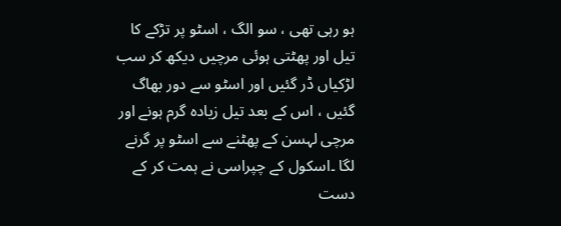ہو رہی تھی ، سو الگ ، اسٹو پر تڑکے کا تیل اور پھٹتی ہوئی مرچیں دیکھ کر سب لڑکیاں ڈر گئیں اور اسٹو سے دور بھاگ گئیں ، اس کے بعد تیل زیادہ گرم ہونے اور مرچی لہسن کے پھٹنے سے اسٹو پر گرنے لگا ۔اسکول کے چپراسی نے ہمت کر کے دست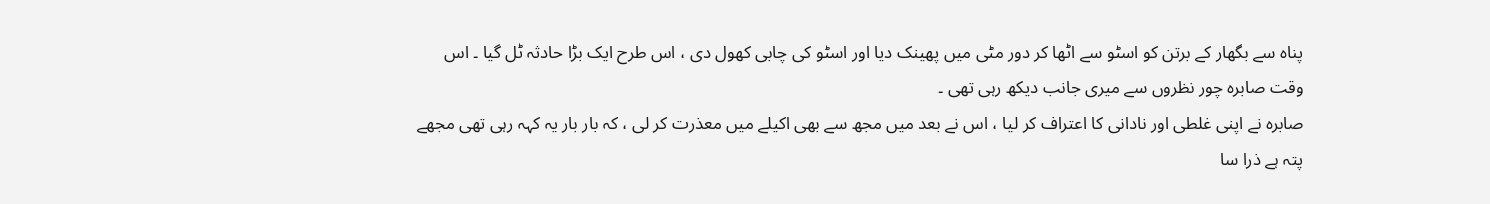پناہ سے بگھار کے برتن کو اسٹو سے اٹھا کر دور مٹی میں پھینک دیا اور اسٹو کی چابی کھول دی ، اس طرح ایک بڑا حادثہ ٹل گیا ۔ اس وقت صابرہ چور نظروں سے میری جانب دیکھ رہی تھی ۔
صابرہ نے اپنی غلطی اور نادانی کا اعتراف کر لیا ، اس نے بعد میں مجھ سے بھی اکیلے میں معذرت کر لی ، کہ بار بار یہ کہہ رہی تھی مجھے پتہ ہے ذرا سا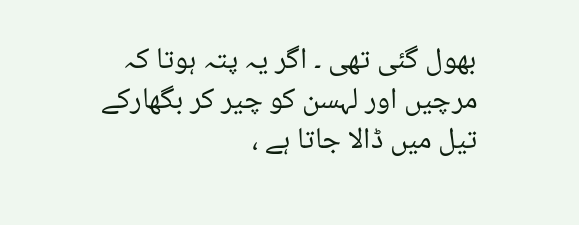بھول گئی تھی ۔ اگر یہ پتہ ہوتا کہ مرچیں اور لہسن کو چیر کر بگھارکے تیل میں ڈالا جاتا ہے ،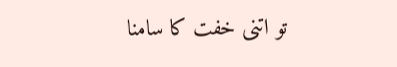تو اتنی خفت کا سامنا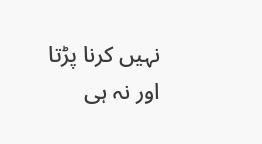نہیں کرنا پڑتا اور نہ ہی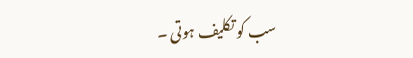سب کو تکلیف ہوتی ۔